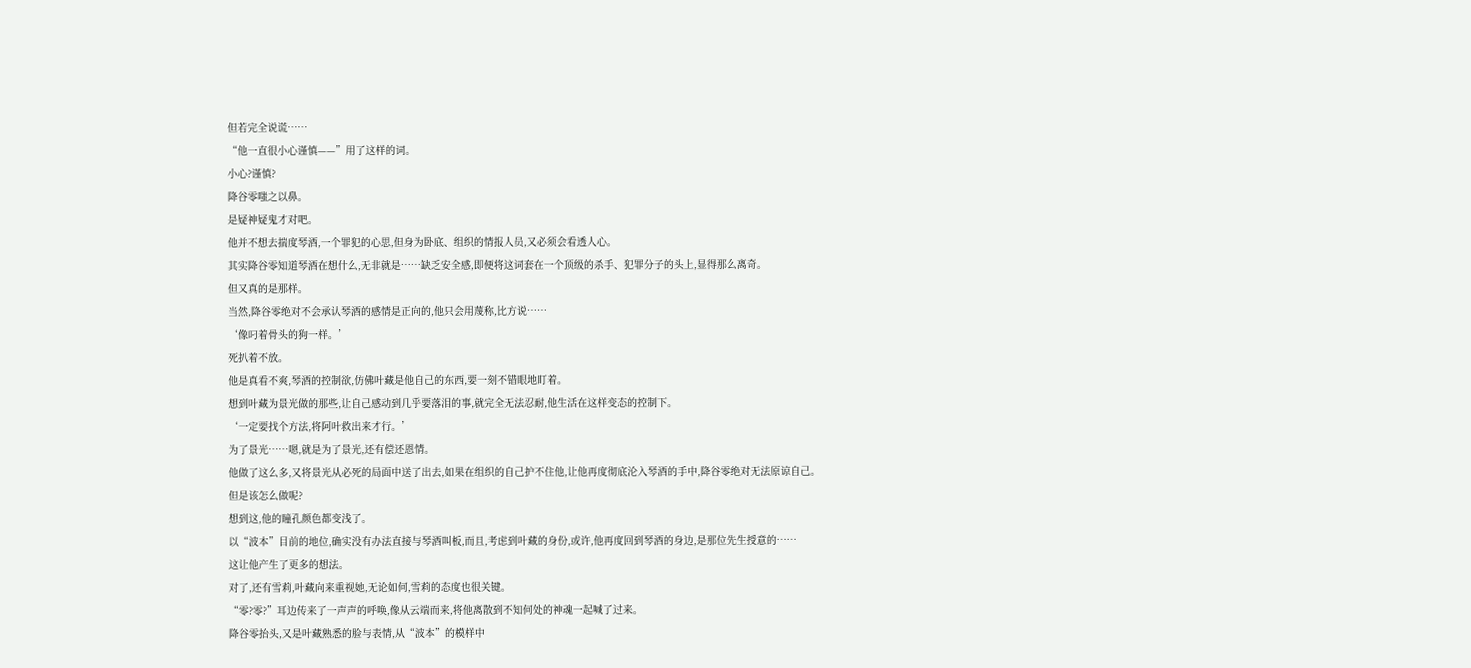但若完全说谎……
“他一直很小心谨慎——”用了这样的词。
小心?谨慎?
降谷零嗤之以鼻。
是疑神疑鬼才对吧。
他并不想去揣度琴酒,一个罪犯的心思,但身为卧底、组织的情报人员,又必须会看透人心。
其实降谷零知道琴酒在想什么,无非就是……缺乏安全感,即便将这词套在一个顶级的杀手、犯罪分子的头上,显得那么离奇。
但又真的是那样。
当然,降谷零绝对不会承认琴酒的感情是正向的,他只会用蔑称,比方说……
‘像叼着骨头的狗一样。’
死扒着不放。
他是真看不爽,琴酒的控制欲,仿佛叶藏是他自己的东西,要一刻不错眼地盯着。
想到叶藏为景光做的那些,让自己感动到几乎要落泪的事,就完全无法忍耐,他生活在这样变态的控制下。
‘一定要找个方法,将阿叶救出来才行。’
为了景光……嗯,就是为了景光,还有偿还恩情。
他做了这么多,又将景光从必死的局面中送了出去,如果在组织的自己护不住他,让他再度彻底沦入琴酒的手中,降谷零绝对无法原谅自己。
但是该怎么做呢?
想到这,他的瞳孔颜色都变浅了。
以“波本”目前的地位,确实没有办法直接与琴酒叫板,而且,考虑到叶藏的身份,或许,他再度回到琴酒的身边,是那位先生授意的……
这让他产生了更多的想法。
对了,还有雪莉,叶藏向来重视她,无论如何,雪莉的态度也很关键。
“零?零?”耳边传来了一声声的呼唤,像从云端而来,将他离散到不知何处的神魂一起喊了过来。
降谷零抬头,又是叶藏熟悉的脸与表情,从“波本”的模样中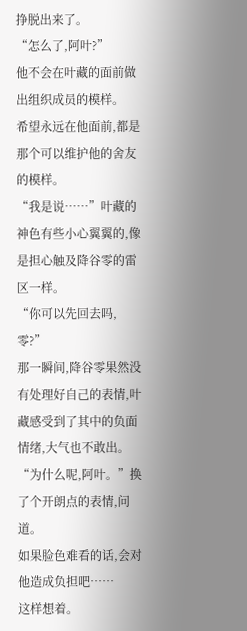挣脱出来了。
“怎么了,阿叶?”
他不会在叶藏的面前做出组织成员的模样。
希望永远在他面前,都是那个可以维护他的舍友的模样。
“我是说……”叶藏的神色有些小心翼翼的,像是担心触及降谷零的雷区一样。
“你可以先回去吗,零?”
那一瞬间,降谷零果然没有处理好自己的表情,叶藏感受到了其中的负面情绪,大气也不敢出。
“为什么呢,阿叶。”换了个开朗点的表情,问道。
如果脸色难看的话,会对他造成负担吧……
这样想着。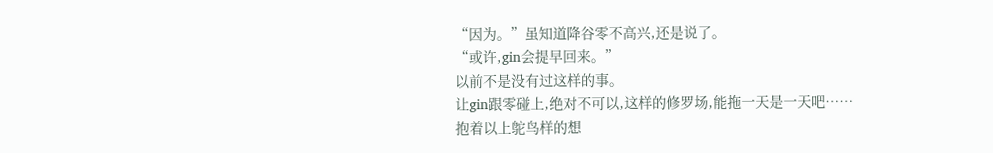“因为。”虽知道降谷零不高兴,还是说了。
“或许,gin会提早回来。”
以前不是没有过这样的事。
让gin跟零碰上,绝对不可以,这样的修罗场,能拖一天是一天吧……
抱着以上鸵鸟样的想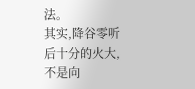法。
其实,降谷零听后十分的火大,不是向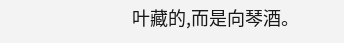叶藏的,而是向琴酒。